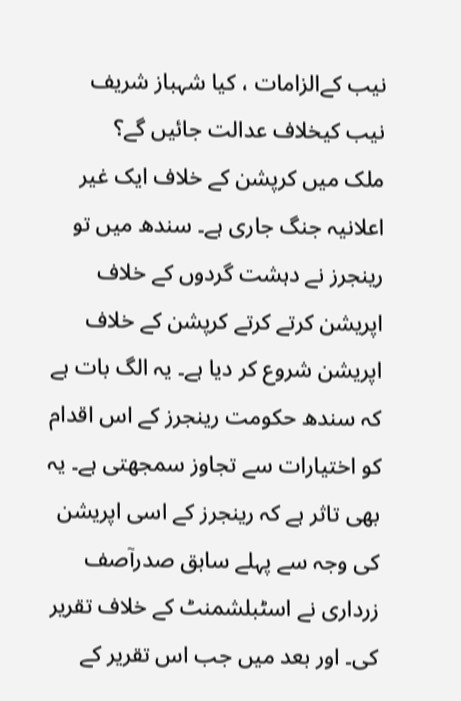نیب کےالزامات ، کیا شہباز شریف نیب کیخلاف عدالت جائیں گے؟
ملک میں کرپشن کے خلاف ایک غیر اعلانیہ جنگ جاری ہے۔ سندھ میں تو رینجرز نے دہشت گردوں کے خلاف اپریشن کرتے کرتے کرپشن کے خلاف اپریشن شروع کر دیا ہے۔ یہ الگ بات ہے کہ سندھ حکومت رینجرز کے اس اقدام کو اختیارات سے تجاوز سمجھتی ہے۔ یہ بھی تاثر ہے کہ رینجرز کے اسی اپریشن کی وجہ سے پہلے سابق صدرآصف زرداری نے اسٹبلشمنٹ کے خلاف تقریر کی۔ اور بعد میں جب اس تقریر کے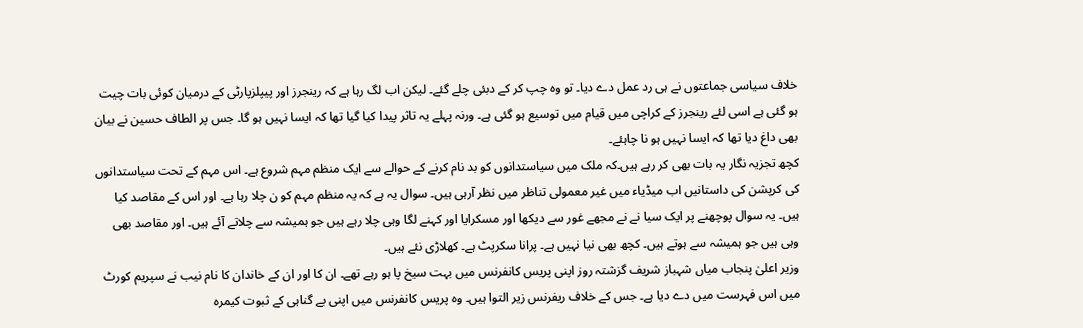خلاف سیاسی جماعتوں نے ہی رد عمل دے دیا۔ تو وہ چپ کر کے دبئی چلے گئے۔ لیکن اب لگ رہا ہے کہ رینجرز اور پیپلزپارٹی کے درمیان کوئی بات چیت ہو گئی ہے اسی لئے رینجرز کے کراچی میں قیام میں توسیع ہو گئی ہے۔ ورنہ پہلے یہ تاثر پیدا کیا گیا تھا کہ ایسا نہیں ہو گا۔ جس پر الطاف حسین نے بیان بھی داغ دیا تھا کہ ایسا نہیں ہو نا چاہئے۔
کچھ تجزیہ نگار یہ بات بھی کر رہے ہیں۔کہ ملک میں سیاستدانوں کو بد نام کرنے کے حوالے سے ایک منظم مہم شروع ہے۔ اس مہم کے تحت سیاستدانوں کی کرپشن کی داستانیں اب میڈیاء میں غیر معمولی تناظر میں نظر آرہی ہیں۔ سوال یہ ہے کہ یہ منظم مہم کو ن چلا رہا ہے۔ اور اس کے مقاصد کیا ہیں۔ یہ سوال پوچھنے پر ایک سیا نے نے مجھے غور سے دیکھا اور مسکرایا اور کہنے لگا وہی چلا رہے ہیں جو ہمیشہ سے چلاتے آئے ہیں۔ اور مقاصد بھی وہی ہیں جو ہمیشہ سے ہوتے ہیں۔ کچھ بھی نیا نہیں ہے۔ پرانا سکرپٹ ہے۔ کھلاڑی نئے ہیں۔
وزیر اعلیٰ پنجاب میاں شہباز شریف گزشتہ روز اپنی پریس کانفرنس میں بہت سیخ پا ہو رہے تھے۔ ان کا اور ان کے خاندان کا نام نیب نے سپریم کورٹ میں اس فہرست میں دے دیا ہے۔ جس کے خلاف ریفرنس زیر التوا ہیں۔ وہ پریس کانفرنس میں اپنی بے گناہی کے ثبوت کیمرہ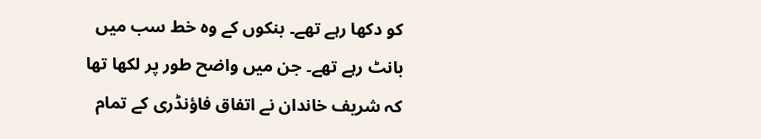کو دکھا رہے تھے۔ بنکوں کے وہ خط سب میں بانٹ رہے تھے۔ جن میں واضح طور پر لکھا تھا کہ شریف خاندان نے اتفاق فاؤنڈری کے تمام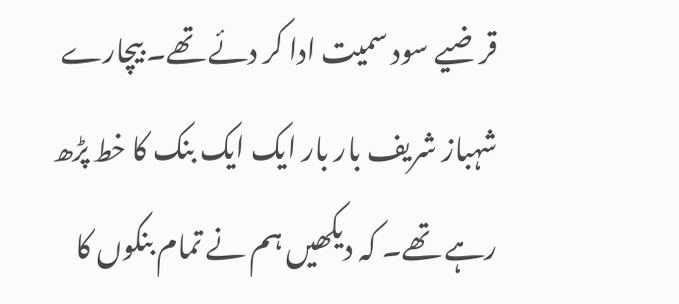قرضیے سود سمیت ادا کر دئے تھے۔ بیچارے شہباز شریف بار بار ایک ایک بنک کا خط پڑھ رہے تھے۔ کہ دیکھیں ہم نے تمام بنکوں کا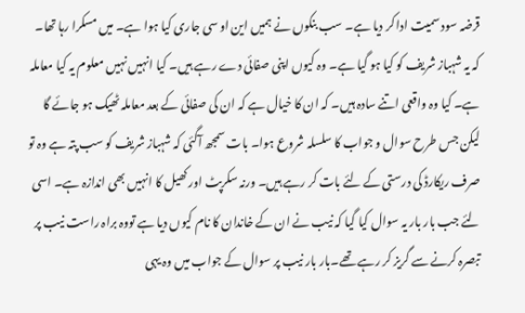قرضہ سود سمیت ادا کر دیا ہے۔ سب بنکوں نے ہمیں این او سی جاری کیا ہوا ہے۔ میں مسکرا رہا تھا۔ کہ یہ شہباز شریف کو کیا ہو گیا ہے۔ وہ کیوں اپنی صفائی دے رہے ہیں۔ کیا انہیں نہیں معلوم یہ کیا معاملہ ہے۔ کیا وہ واقعی اتنے سادہ ہیں۔ کہ ان کا خیال ہے کہ ان کی صفائی کے بعد معاملہ ٹھیک ہو جائے گا لیکن جس طرح سوال و جواب کا سلسلہ شروع ہوا۔ بات سمجھ آگئی کہ شہباز شریف کو سب پتہ ہے وہ تو صرف ریکارڈ کی درستی کے لئے بات کر رہے ہیں۔ ورنہ سکرپٹ اور کھیل کا انہیں بھی اندازہ ہے۔ اسی لئے جب بار بار یہ سوال کیا گیا کہ نیب نے ان کے خاندان کا نام کیوں دیا ہے تووہ براہ راست نیب پر تبصرہ کرنے سے گریز کر رہے تھے۔بار بار نیب پر سوال کے جواب میں وہ یہی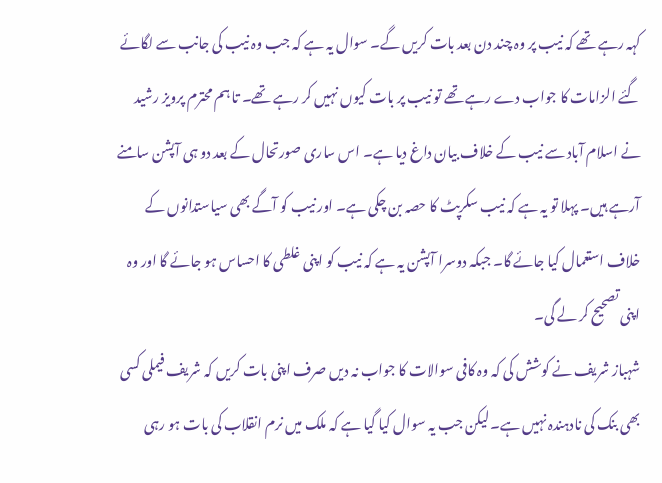کہہ رہے تھے کہ نیب پر وہ چند دن بعد بات کریں گے۔ سوال یہ ہے کہ جب وہ نیب کی جانب سے لگائے گئے الزامات کا جواب دے رہے تھے تو نیب پر بات کیوں نہیں کر رہے تھے۔ تا ہم محترم پرویز رشید نے اسلام آباد سے نیب کے خلاف بیان داغ دیا ہے۔ اس ساری صورتحال کے بعد دو ہی آپشن سامنے آرہے ہیں۔ پہلا تو یہ ہے کہ نیب سکرپٹ کا حصہ بن چکی ہے۔ اور نیب کو آگے بھی سیاستدانوں کے خلاف استعمال کیا جائے گا۔ جبکہ دوسرا آپشن یہ ہے کہ نیب کو اپنی غلطی کا احساس ہو جائے گا اور وہ اپنی تصحیح کر لے گی۔
شہباز شریف نے کوشش کی کہ وہ کافی سوالات کا جواب نہ دیں صرف اپنی بات کریں کہ شریف فیملی کسی بھی بنک کی نادہندہ نہیں ہے۔ لیکن جب یہ سوال کیا گیا ہے کہ ملک میں نرم انقلاب کی بات ہو رہی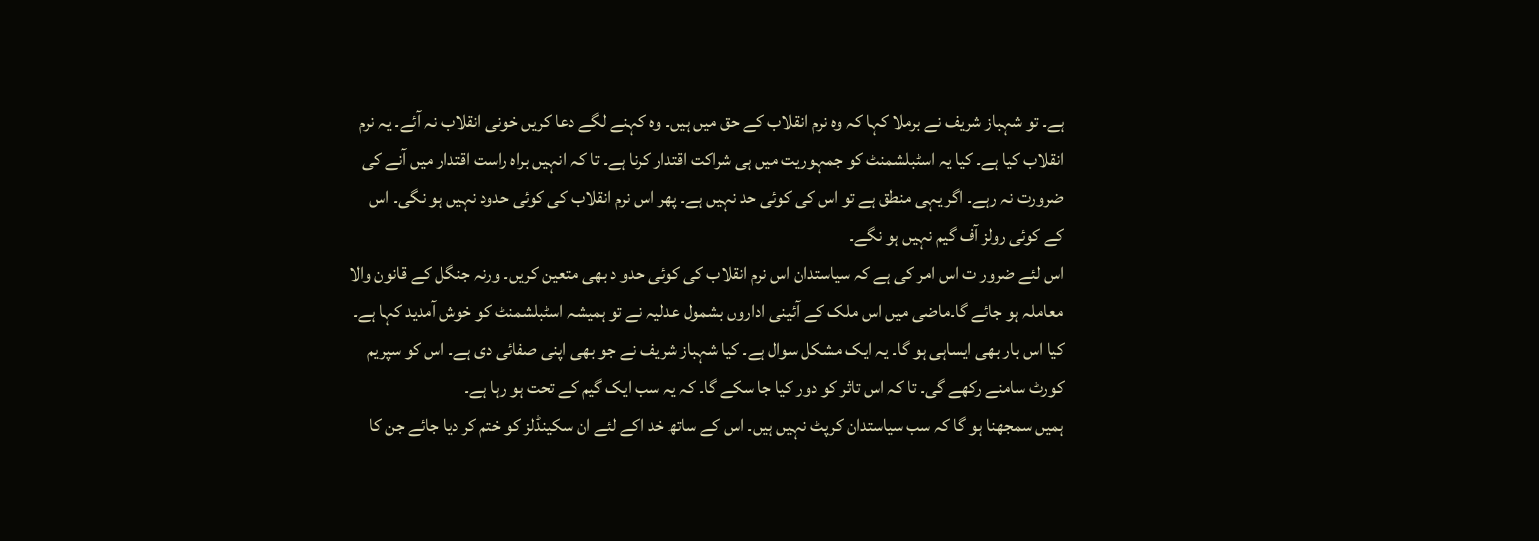ہے۔ تو شہباز شریف نے برملا کہا کہ وہ نرم انقلاب کے حق میں ہیں۔ وہ کہنے لگے دعا کریں خونی انقلاب نہ آئے۔ یہ نرم انقلاب کیا ہے۔ کیا یہ اسٹبلشمنٹ کو جمہوریت میں ہی شراکت اقتدار کرنا ہے۔ تا کہ انہیں براہ راست اقتدار میں آنے کی ضرورت نہ رہے۔ اگر یہی منطق ہے تو اس کی کوئی حد نہیں ہے۔ پھر اس نرم انقلاب کی کوئی حدود نہیں ہو نگی۔ اس کے کوئی رولز آف گیم نہیں ہو نگے۔
اس لئے ضرور ت اس امر کی ہے کہ سیاستدان اس نرم انقلاب کی کوئی حدو د بھی متعین کریں۔ ورنہ جنگل کے قانون والا معاملہ ہو جائے گا۔ماضی میں اس ملک کے آئینی اداروں بشمول عدلیہ نے تو ہمیشہ اسٹبلشمنٹ کو خوش آمدید کہا ہے۔ کیا اس بار بھی ایساہی ہو گا۔ یہ ایک مشکل سوال ہے۔ کیا شہباز شریف نے جو بھی اپنی صفائی دی ہے۔ اس کو سپریم کورٹ سامنے رکھے گی۔ تا کہ اس تاثر کو دور کیا جا سکے گا۔ کہ یہ سب ایک گیم کے تحت ہو رہا ہے۔
ہمیں سمجھنا ہو گا کہ سب سیاستدان کرپٹ نہیں ہیں۔ اس کے ساتھ خد اکے لئے ان سکینڈلز کو ختم کر دیا جائے جن کا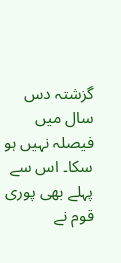گزشتہ دس سال میں فیصلہ نہیں ہو سکا۔ اس سے پہلے بھی پوری قوم نے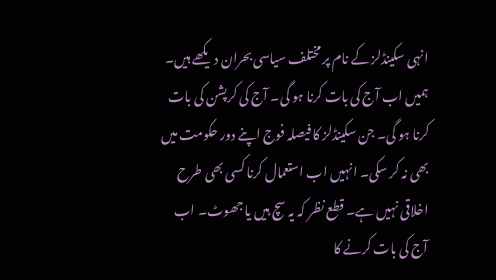انہی سکینڈلز کے نام پر مختلف سیاسی بحران دیکھے ہیں۔ ہمیں اب آج کی بات کرنا ہو گی۔ آج کی کرپشن کی بات کرنا ہو گی۔ جن سکینڈلز کا فیصلہ فوج اپنے دور حکومت میں بھی نہ کر سکی۔ انہیں اب استعمال کرنا کسی بھی طرح اخلاقی نہیں ہے۔ قطع نظر کہ یہ سچ ہیں یا جھوٹ۔ اب آج کی بات کرنے کا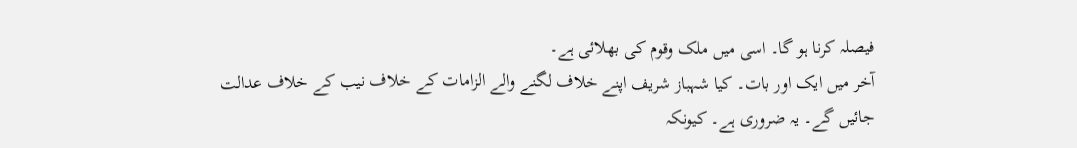فیصلہ کرنا ہو گا۔ اسی میں ملک وقوم کی بھلائی ہے۔
آخر میں ایک اور بات۔ کیا شہباز شریف اپنے خلاف لگنے والے الزامات کے خلاف نیب کے خلاف عدالت جائیں گے۔ یہ ضروری ہے۔ کیونکہ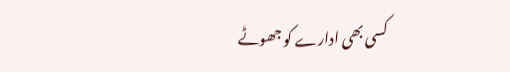کسی بھی ادارے کو جھوٹے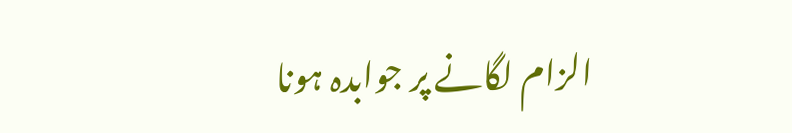الزام لگانے پر جوابدہ ہونا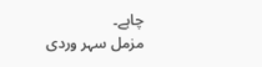چاہے۔
مزمل سہر وردی